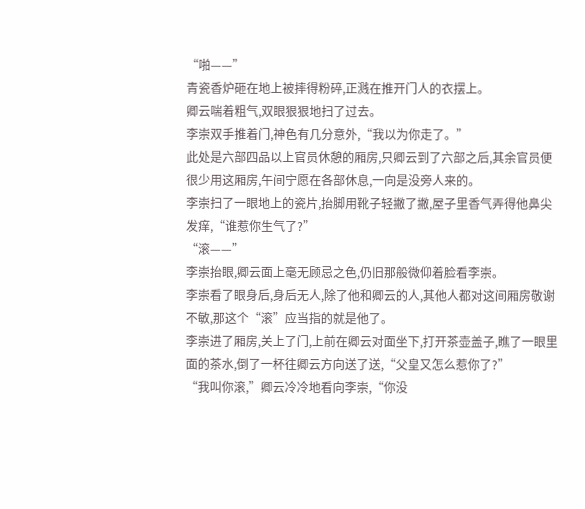“啪——”
青瓷香炉砸在地上被摔得粉碎,正溅在推开门人的衣摆上。
卿云喘着粗气,双眼狠狠地扫了过去。
李崇双手推着门,神色有几分意外,“我以为你走了。”
此处是六部四品以上官员休憩的厢房,只卿云到了六部之后,其余官员便很少用这厢房,午间宁愿在各部休息,一向是没旁人来的。
李崇扫了一眼地上的瓷片,抬脚用靴子轻撇了撇,屋子里香气弄得他鼻尖发痒,“谁惹你生气了?”
“滚——”
李崇抬眼,卿云面上毫无顾忌之色,仍旧那般微仰着脸看李崇。
李崇看了眼身后,身后无人,除了他和卿云的人,其他人都对这间厢房敬谢不敏,那这个“滚”应当指的就是他了。
李崇进了厢房,关上了门,上前在卿云对面坐下,打开茶壶盖子,瞧了一眼里面的茶水,倒了一杯往卿云方向送了送,“父皇又怎么惹你了?”
“我叫你滚,”卿云冷冷地看向李崇,“你没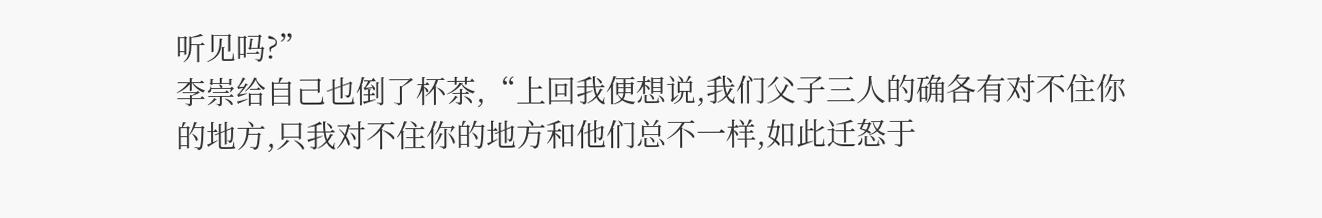听见吗?”
李崇给自己也倒了杯茶,“上回我便想说,我们父子三人的确各有对不住你的地方,只我对不住你的地方和他们总不一样,如此迁怒于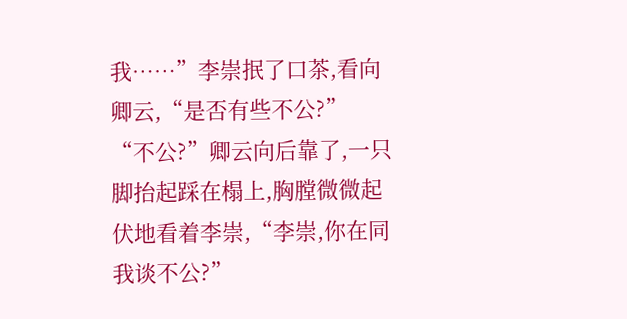我……”李崇抿了口茶,看向卿云,“是否有些不公?”
“不公?”卿云向后靠了,一只脚抬起踩在榻上,胸膛微微起伏地看着李崇,“李崇,你在同我谈不公?”